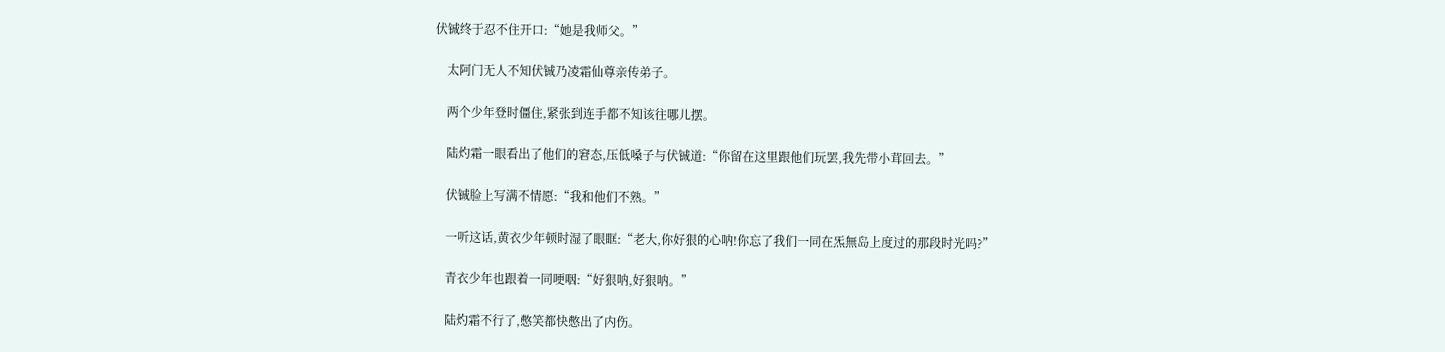伏铖终于忍不住开口:“她是我师父。”

    太阿门无人不知伏铖乃凌霜仙尊亲传弟子。

    两个少年登时僵住,紧张到连手都不知该往哪儿摆。

    陆灼霜一眼看出了他们的窘态,压低嗓子与伏铖道:“你留在这里跟他们玩罢,我先带小茸回去。”

    伏铖脸上写满不情愿:“我和他们不熟。”

    一听这话,黄衣少年顿时湿了眼眶:“老大,你好狠的心呐!你忘了我们一同在炁無岛上度过的那段时光吗?”

    青衣少年也跟着一同哽咽:“好狠呐,好狠呐。”

    陆灼霜不行了,憋笑都快憋出了内伤。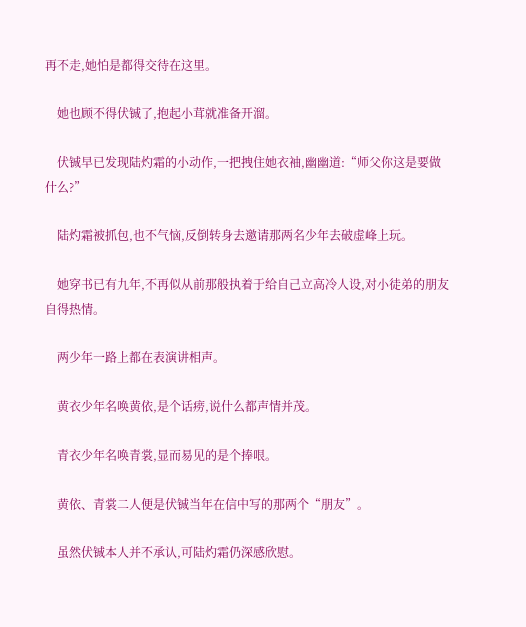再不走,她怕是都得交待在这里。

    她也顾不得伏铖了,抱起小茸就准备开溜。

    伏铖早已发现陆灼霜的小动作,一把拽住她衣袖,幽幽道:“师父你这是要做什么?”

    陆灼霜被抓包,也不气恼,反倒转身去邀请那两名少年去破虚峰上玩。

    她穿书已有九年,不再似从前那般执着于给自己立高冷人设,对小徒弟的朋友自得热情。

    两少年一路上都在表演讲相声。

    黄衣少年名唤黄依,是个话痨,说什么都声情并茂。

    青衣少年名唤青裳,显而易见的是个捧哏。

    黄依、青裳二人便是伏铖当年在信中写的那两个“朋友”。

    虽然伏铖本人并不承认,可陆灼霜仍深感欣慰。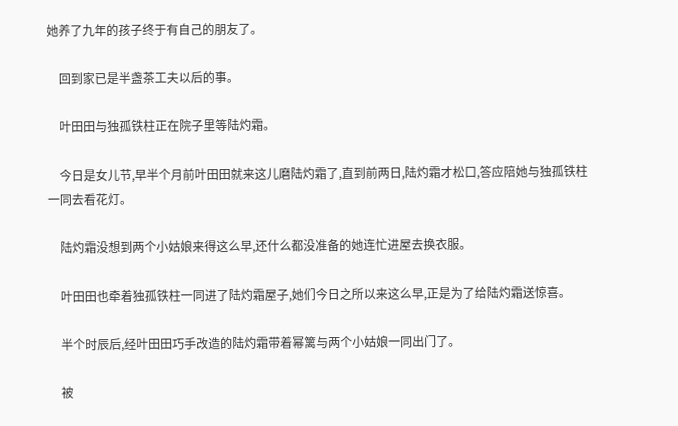她养了九年的孩子终于有自己的朋友了。

    回到家已是半盏茶工夫以后的事。

    叶田田与独孤铁柱正在院子里等陆灼霜。

    今日是女儿节,早半个月前叶田田就来这儿磨陆灼霜了,直到前两日,陆灼霜才松口,答应陪她与独孤铁柱一同去看花灯。

    陆灼霜没想到两个小姑娘来得这么早,还什么都没准备的她连忙进屋去换衣服。

    叶田田也牵着独孤铁柱一同进了陆灼霜屋子,她们今日之所以来这么早,正是为了给陆灼霜送惊喜。

    半个时辰后,经叶田田巧手改造的陆灼霜带着幂篱与两个小姑娘一同出门了。

    被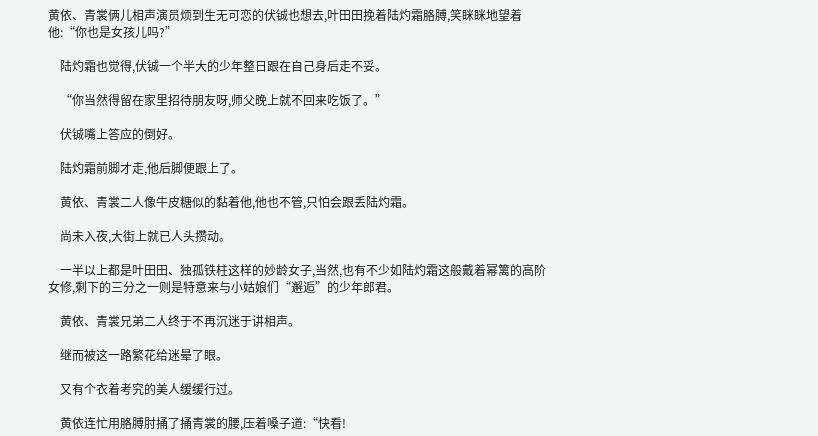黄依、青裳俩儿相声演员烦到生无可恋的伏铖也想去,叶田田挽着陆灼霜胳膊,笑眯眯地望着他:“你也是女孩儿吗?”

    陆灼霜也觉得,伏铖一个半大的少年整日跟在自己身后走不妥。

    “你当然得留在家里招待朋友呀,师父晚上就不回来吃饭了。”

    伏铖嘴上答应的倒好。

    陆灼霜前脚才走,他后脚便跟上了。

    黄依、青裳二人像牛皮糖似的黏着他,他也不管,只怕会跟丢陆灼霜。

    尚未入夜,大街上就已人头攒动。

    一半以上都是叶田田、独孤铁柱这样的妙龄女子,当然,也有不少如陆灼霜这般戴着幂篱的高阶女修,剩下的三分之一则是特意来与小姑娘们“邂逅”的少年郎君。

    黄依、青裳兄弟二人终于不再沉迷于讲相声。

    继而被这一路繁花给迷晕了眼。

    又有个衣着考究的美人缓缓行过。

    黄依连忙用胳膊肘捅了捅青裳的腰,压着嗓子道:“快看!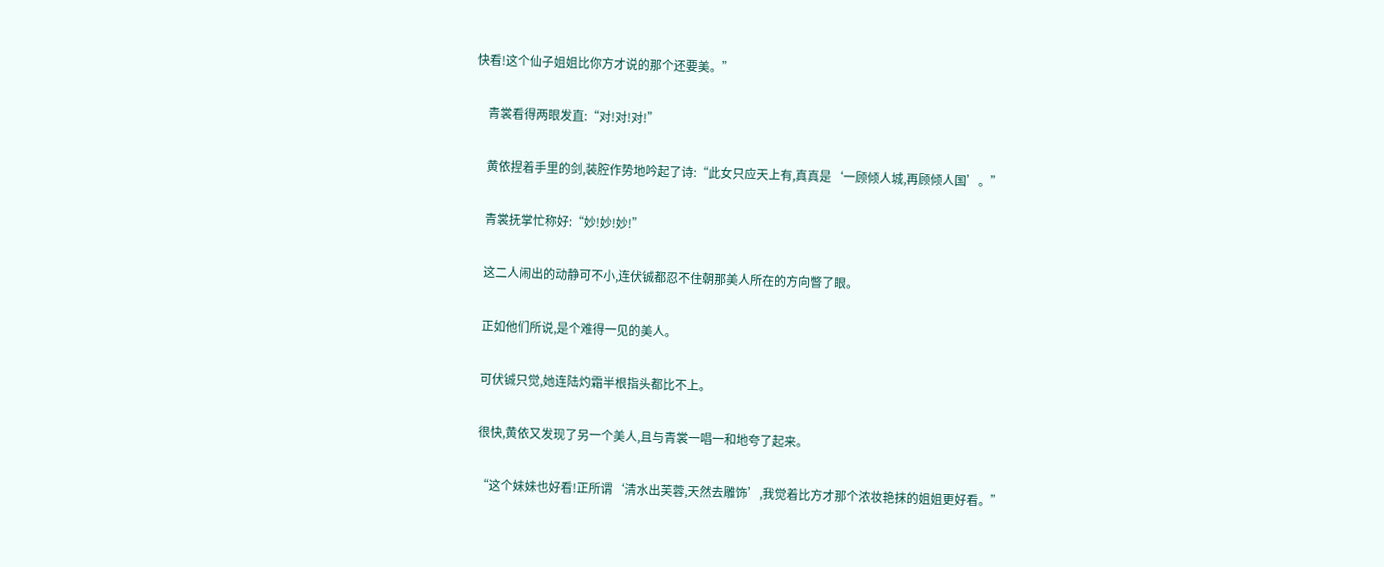快看!这个仙子姐姐比你方才说的那个还要美。”

    青裳看得两眼发直:“对!对!对!”

    黄依捏着手里的剑,装腔作势地吟起了诗:“此女只应天上有,真真是‘一顾倾人城,再顾倾人国’。”

    青裳抚掌忙称好:“妙!妙!妙!”

    这二人闹出的动静可不小,连伏铖都忍不住朝那美人所在的方向瞥了眼。

    正如他们所说,是个难得一见的美人。

    可伏铖只觉,她连陆灼霜半根指头都比不上。

    很快,黄依又发现了另一个美人,且与青裳一唱一和地夸了起来。

    “这个妹妹也好看!正所谓‘清水出芙蓉,天然去雕饰’,我觉着比方才那个浓妆艳抹的姐姐更好看。”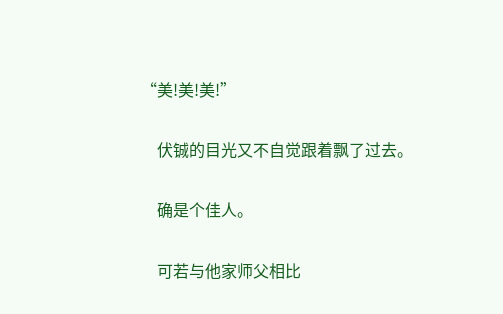“美!美!美!”

    伏铖的目光又不自觉跟着飘了过去。

    确是个佳人。

    可若与他家师父相比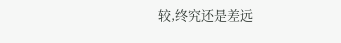较,终究还是差远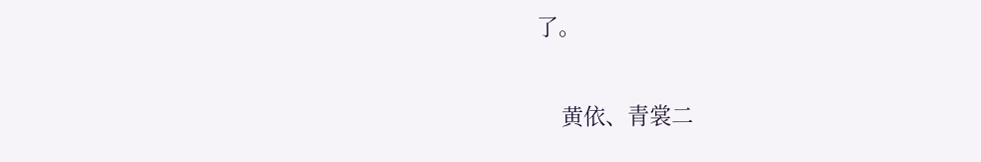了。

    黄依、青裳二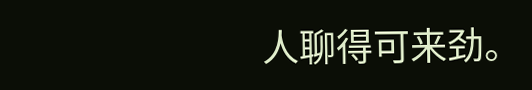人聊得可来劲。